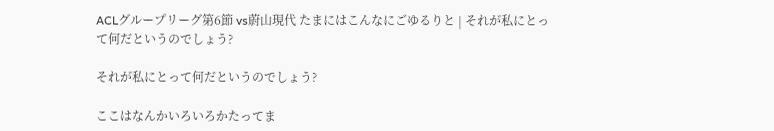ACLグループリーグ第6節 vs蔚山現代 たまにはこんなにごゆるりと | それが私にとって何だというのでしょう?

それが私にとって何だというのでしょう?

ここはなんかいろいろかたってま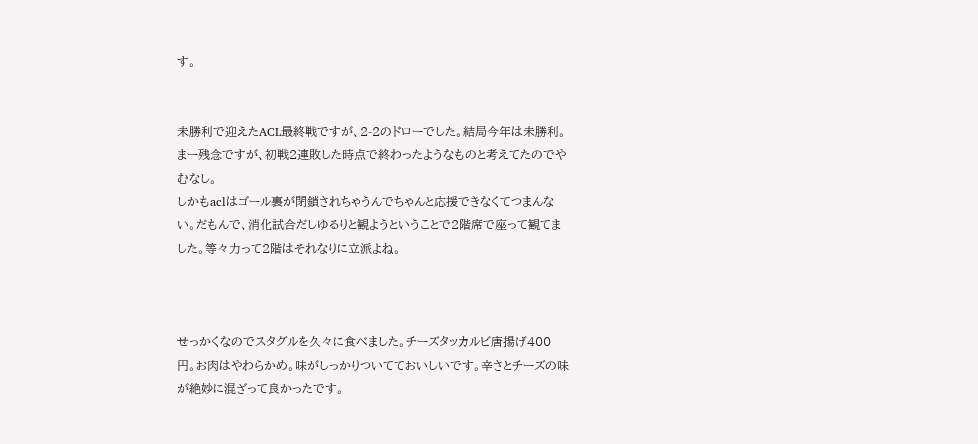す。


未勝利で迎えたACL最終戦ですが、2-2のドローでした。結局今年は未勝利。まー残念ですが、初戦2連敗した時点で終わったようなものと考えてたのでやむなし。
しかもaclはゴール裏が閉鎖されちゃうんでちゃんと応援できなくてつまんない。だもんで、消化試合だしゆるりと観ようということで2階席で座って観てました。等々力って2階はそれなりに立派よね。



せっかくなのでスタグルを久々に食べました。チーズタッカルビ唐揚げ400円。お肉はやわらかめ。味がしっかりついてておいしいです。辛さとチーズの味が絶妙に混ざって良かったです。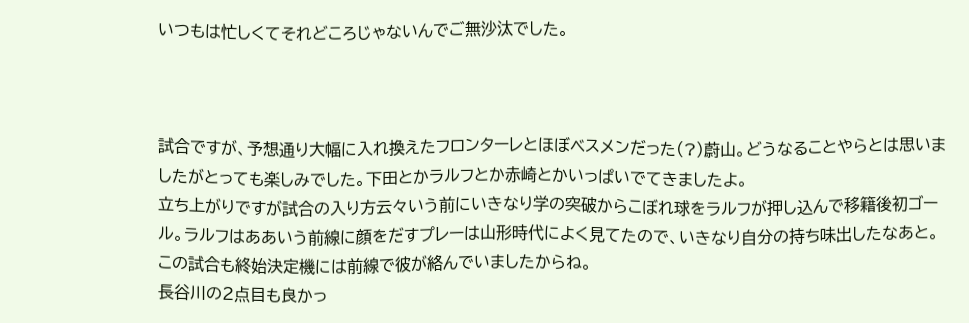いつもは忙しくてそれどころじゃないんでご無沙汰でした。



試合ですが、予想通り大幅に入れ換えたフロンターレとほぼベスメンだった(?)蔚山。どうなることやらとは思いましたがとっても楽しみでした。下田とかラルフとか赤崎とかいっぱいでてきましたよ。
立ち上がりですが試合の入り方云々いう前にいきなり学の突破からこぼれ球をラルフが押し込んで移籍後初ゴール。ラルフはああいう前線に顔をだすプレーは山形時代によく見てたので、いきなり自分の持ち味出したなあと。この試合も終始決定機には前線で彼が絡んでいましたからね。
長谷川の2点目も良かっ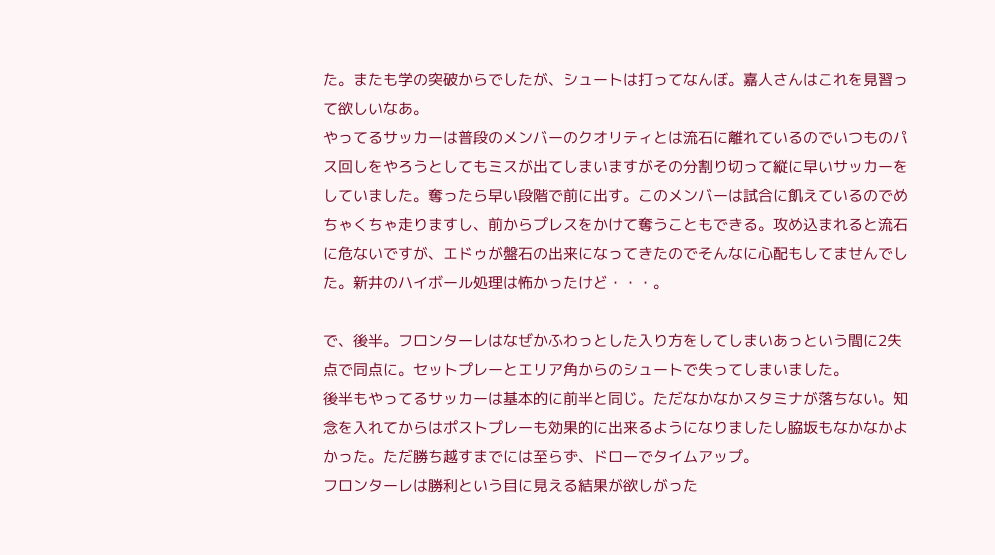た。またも学の突破からでしたが、シュートは打ってなんぼ。嘉人さんはこれを見習って欲しいなあ。
やってるサッカーは普段のメンバーのクオリティとは流石に離れているのでいつものパス回しをやろうとしてもミスが出てしまいますがその分割り切って縦に早いサッカーをしていました。奪ったら早い段階で前に出す。このメンバーは試合に飢えているのでめちゃくちゃ走りますし、前からプレスをかけて奪うこともできる。攻め込まれると流石に危ないですが、エドゥが盤石の出来になってきたのでそんなに心配もしてませんでした。新井のハイボール処理は怖かったけど・・・。

で、後半。フロンターレはなぜかふわっとした入り方をしてしまいあっという間に2失点で同点に。セットプレーとエリア角からのシュートで失ってしまいました。
後半もやってるサッカーは基本的に前半と同じ。ただなかなかスタミナが落ちない。知念を入れてからはポストプレーも効果的に出来るようになりましたし脇坂もなかなかよかった。ただ勝ち越すまでには至らず、ドローでタイムアップ。
フロンターレは勝利という目に見える結果が欲しがった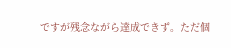ですが残念ながら達成できず。ただ個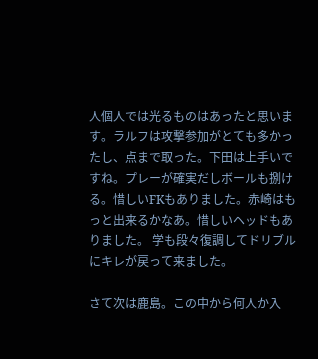人個人では光るものはあったと思います。ラルフは攻撃参加がとても多かったし、点まで取った。下田は上手いですね。プレーが確実だしボールも捌ける。惜しいFKもありました。赤崎はもっと出来るかなあ。惜しいヘッドもありました。 学も段々復調してドリブルにキレが戻って来ました。

さて次は鹿島。この中から何人か入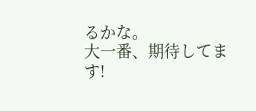るかな。
大一番、期待してます!